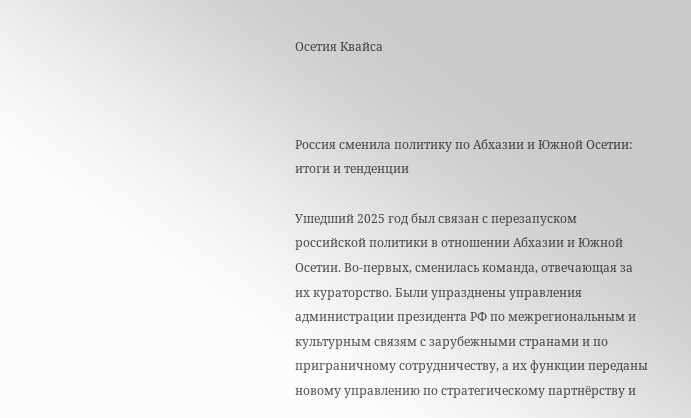Осетия Квайса



Россия сменила политику по Абхазии и Южной Осетии: итоги и тенденции

Ушедший 2025 год был связан с перезапуском российской политики в отношении Абхазии и Южной Осетии. Во-первых, сменилась команда, отвечающая за их кураторство. Были упразднены управления администрации президента РФ по межрегиональным и культурным связям с зарубежными странами и по приграничному сотрудничеству, а их функции переданы новому управлению по стратегическому партнёрству и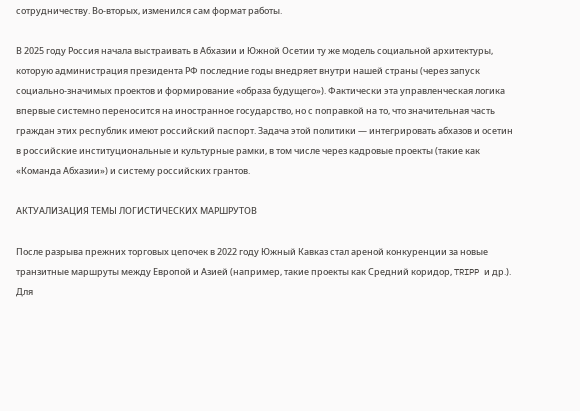сотрудничеству. Во-вторых, изменился сам формат работы.

В 2025 году Россия начала выстраивать в Абхазии и Южной Осетии ту же модель социальной архитектуры, которую администрация президента РФ последние годы внедряет внутри нашей страны (через запуск социально-значимых проектов и формирование «образа будущего»). Фактически эта управленческая логика впервые системно переносится на иностранное государство, но с поправкой на то, что значительная часть граждан этих республик имеют российский паспорт. Задача этой политики — интегрировать абхазов и осетин в российские институциональные и культурные рамки, в том числе через кадровые проекты (такие как «Команда Абхазии») и систему российских грантов.

АКТУАЛИЗАЦИЯ ТЕМЫ ЛОГИСТИЧЕСКИХ МАРШРУТОВ

После разрыва прежних торговых цепочек в 2022 году Южный Кавказ стал ареной конкуренции за новые транзитные маршруты между Европой и Азией (например, такие проекты как Средний коридор, TRIPP и др.). Для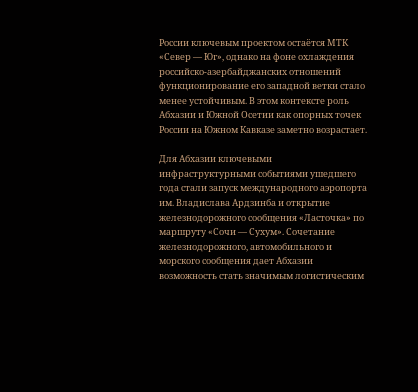России ключевым проектом остаётся МТК «Север — Юг», однако на фоне охлаждения российско-азербайджанских отношений функционирование его западной ветки стало менее устойчивым. В этом контексте роль Абхазии и Южной Осетии как опорных точек России на Южном Кавказе заметно возрастает.

Для Абхазии ключевыми инфраструктурными событиями ушедшего года стали запуск международного аэропорта им. Владислава Ардзинба и открытие железнодорожного сообщения «Ласточка» по маршруту «Сочи — Сухум». Сочетание железнодорожного, автомобильного и морского сообщения дает Абхазии возможность стать значимым логистическим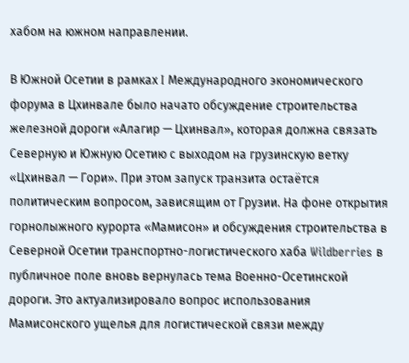хабом на южном направлении.

В Южной Осетии в рамках I Международного экономического форума в Цхинвале было начато обсуждение строительства железной дороги «Алагир — Цхинвал», которая должна связать Северную и Южную Осетию с выходом на грузинскую ветку «Цхинвал — Гори». При этом запуск транзита остаётся политическим вопросом, зависящим от Грузии. На фоне открытия горнолыжного курорта «Мамисон» и обсуждения строительства в Северной Осетии транспортно-логистического хаба Wildberries в публичное поле вновь вернулась тема Военно-Осетинской дороги. Это актуализировало вопрос использования Мамисонского ущелья для логистической связи между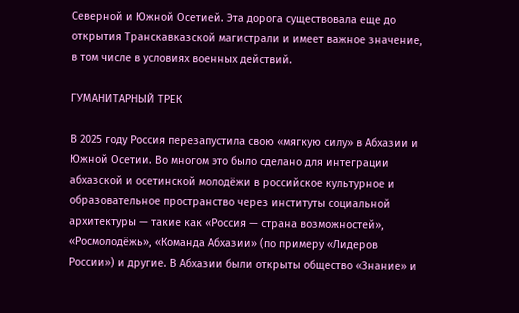Северной и Южной Осетией. Эта дорога существовала еще до открытия Транскавказской магистрали и имеет важное значение, в том числе в условиях военных действий.

ГУМАНИТАРНЫЙ ТРЕК

В 2025 году Россия перезапустила свою «мягкую силу» в Абхазии и Южной Осетии. Во многом это было сделано для интеграции абхазской и осетинской молодёжи в российское культурное и образовательное пространство через институты социальной архитектуры — такие как «Россия — страна возможностей», «Росмолодёжь», «Команда Абхазии» (по примеру «Лидеров России») и другие. В Абхазии были открыты общество «Знание» и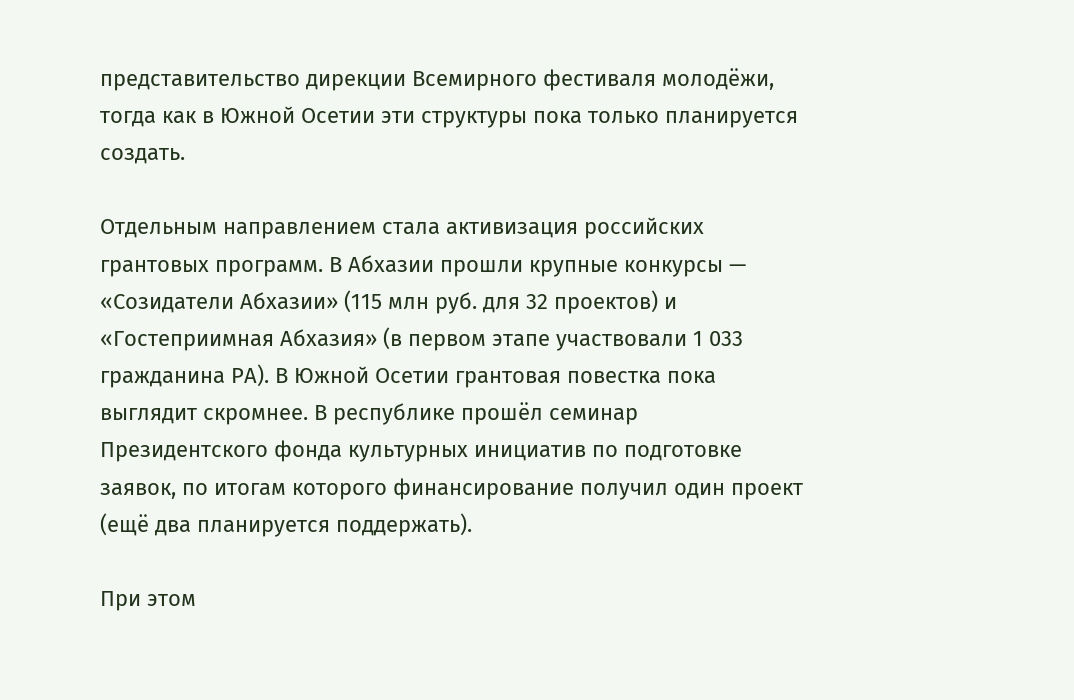представительство дирекции Всемирного фестиваля молодёжи, тогда как в Южной Осетии эти структуры пока только планируется создать.

Отдельным направлением стала активизация российских грантовых программ. В Абхазии прошли крупные конкурсы — «Созидатели Абхазии» (115 млн руб. для 32 проектов) и «Гостеприимная Абхазия» (в первом этапе участвовали 1 033 гражданина РА). В Южной Осетии грантовая повестка пока выглядит скромнее. В республике прошёл семинар Президентского фонда культурных инициатив по подготовке заявок, по итогам которого финансирование получил один проект (ещё два планируется поддержать).

При этом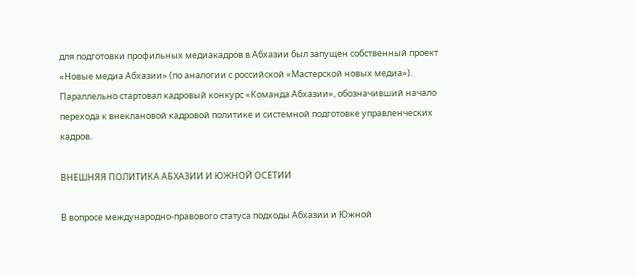для подготовки профильных медиакадров в Абхазии был запущен собственный проект «Новые медиа Абхазии» (по аналогии с российской «Мастерской новых медиа»). Параллельно стартовал кадровый конкурс «Команда Абхазии», обозначивший начало перехода к внеклановой кадровой политике и системной подготовке управленческих кадров.

ВНЕШНЯЯ ПОЛИТИКА АБХАЗИИ И ЮЖНОЙ ОСЕТИИ

В вопросе международно-правового статуса подходы Абхазии и Южной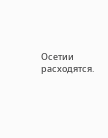Осетии расходятся.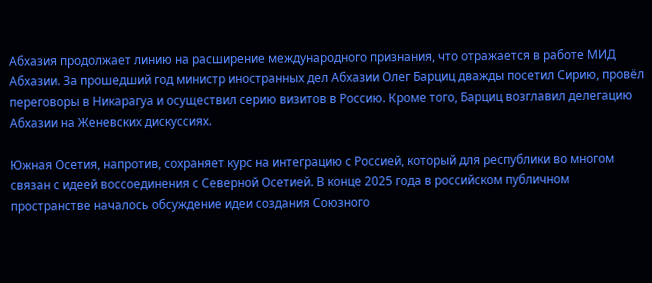Абхазия продолжает линию на расширение международного признания, что отражается в работе МИД Абхазии. За прошедший год министр иностранных дел Абхазии Олег Барциц дважды посетил Сирию, провёл переговоры в Никарагуа и осуществил серию визитов в Россию. Кроме того, Барциц возглавил делегацию Абхазии на Женевских дискуссиях.

Южная Осетия, напротив, сохраняет курс на интеграцию с Россией, который для республики во многом связан с идеей воссоединения с Северной Осетией. В конце 2025 года в российском публичном пространстве началось обсуждение идеи создания Союзного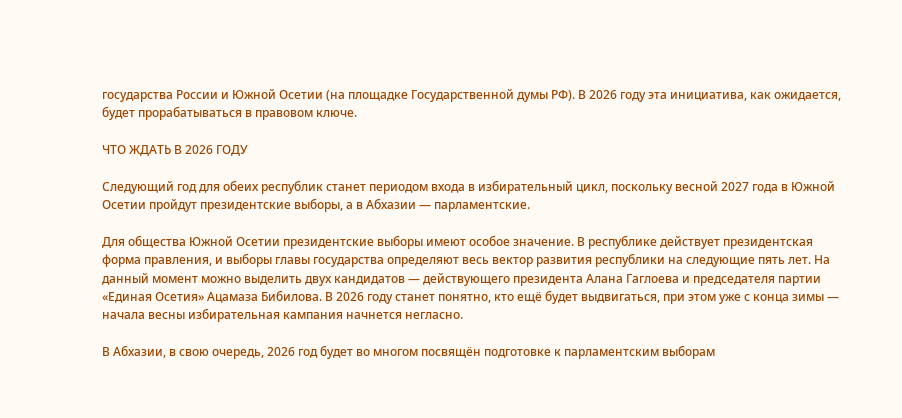государства России и Южной Осетии (на площадке Государственной думы РФ). В 2026 году эта инициатива, как ожидается, будет прорабатываться в правовом ключе.

ЧТО ЖДАТЬ В 2026 ГОДУ

Следующий год для обеих республик станет периодом входа в избирательный цикл, поскольку весной 2027 года в Южной Осетии пройдут президентские выборы, а в Абхазии — парламентские.

Для общества Южной Осетии президентские выборы имеют особое значение. В республике действует президентская форма правления, и выборы главы государства определяют весь вектор развития республики на следующие пять лет. На данный момент можно выделить двух кандидатов — действующего президента Алана Гаглоева и председателя партии «Единая Осетия» Ацамаза Бибилова. В 2026 году станет понятно, кто ещё будет выдвигаться, при этом уже с конца зимы — начала весны избирательная кампания начнется негласно.

В Абхазии, в свою очередь, 2026 год будет во многом посвящён подготовке к парламентским выборам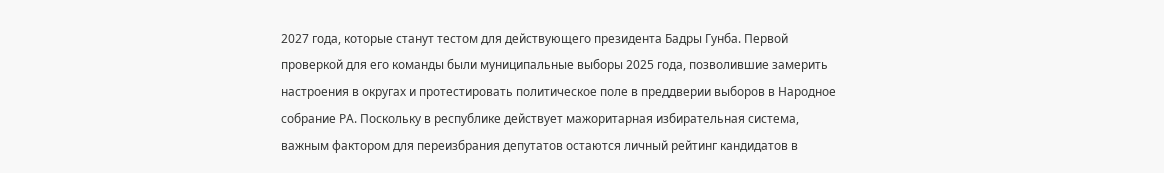2027 года, которые станут тестом для действующего президента Бадры Гунба. Первой проверкой для его команды были муниципальные выборы 2025 года, позволившие замерить настроения в округах и протестировать политическое поле в преддверии выборов в Народное собрание РА. Поскольку в республике действует мажоритарная избирательная система, важным фактором для переизбрания депутатов остаются личный рейтинг кандидатов в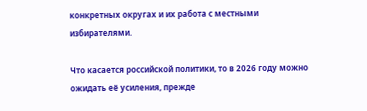конкретных округах и их работа с местными избирателями.

Что касается российской политики, то в 2026 году можно ожидать её усиления, прежде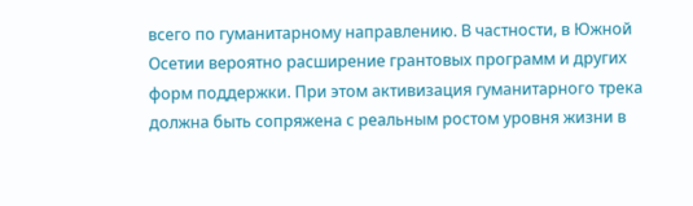всего по гуманитарному направлению. В частности, в Южной Осетии вероятно расширение грантовых программ и других форм поддержки. При этом активизация гуманитарного трека должна быть сопряжена с реальным ростом уровня жизни в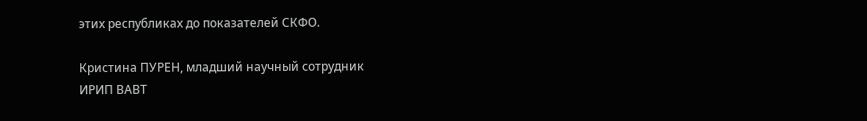этих республиках до показателей СКФО.

Кристина ПУРЕН, младший научный сотрудник
ИРИП ВАВТ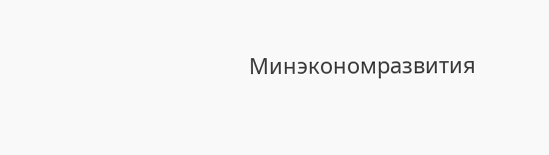Минэкономразвития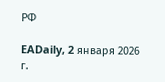РФ

EADaily, 2 января 2026 г.